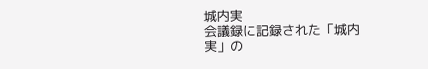城内実
会議録に記録された「城内実」の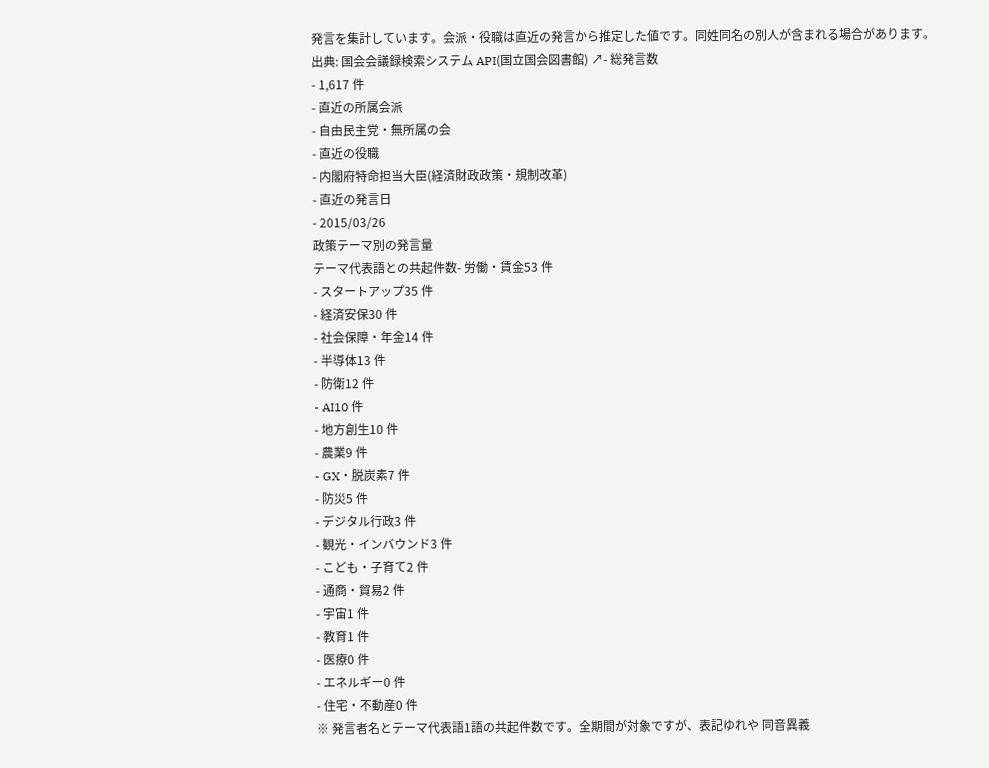発言を集計しています。会派・役職は直近の発言から推定した値です。同姓同名の別人が含まれる場合があります。
出典: 国会会議録検索システム API(国立国会図書館) ↗- 総発言数
- 1,617 件
- 直近の所属会派
- 自由民主党・無所属の会
- 直近の役職
- 内閣府特命担当大臣(経済財政政策・規制改革)
- 直近の発言日
- 2015/03/26
政策テーマ別の発言量
テーマ代表語との共起件数- 労働・賃金53 件
- スタートアップ35 件
- 経済安保30 件
- 社会保障・年金14 件
- 半導体13 件
- 防衛12 件
- AI10 件
- 地方創生10 件
- 農業9 件
- GX・脱炭素7 件
- 防災5 件
- デジタル行政3 件
- 観光・インバウンド3 件
- こども・子育て2 件
- 通商・貿易2 件
- 宇宙1 件
- 教育1 件
- 医療0 件
- エネルギー0 件
- 住宅・不動産0 件
※ 発言者名とテーマ代表語1語の共起件数です。全期間が対象ですが、表記ゆれや 同音異義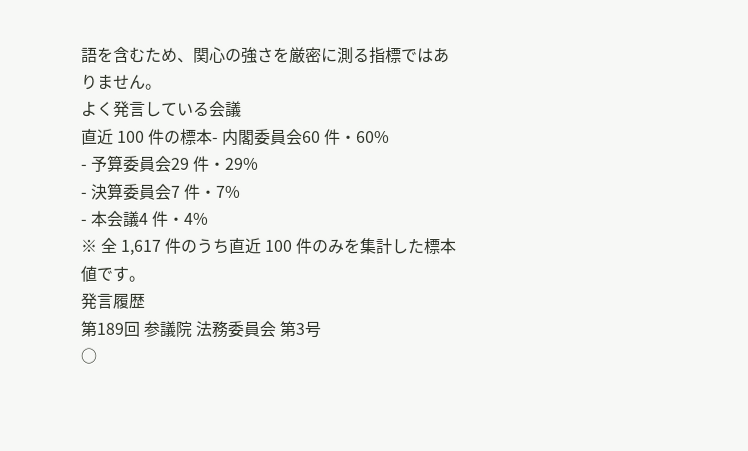語を含むため、関心の強さを厳密に測る指標ではありません。
よく発言している会議
直近 100 件の標本- 内閣委員会60 件・60%
- 予算委員会29 件・29%
- 決算委員会7 件・7%
- 本会議4 件・4%
※ 全 1,617 件のうち直近 100 件のみを集計した標本値です。
発言履歴
第189回 参議院 法務委員会 第3号
○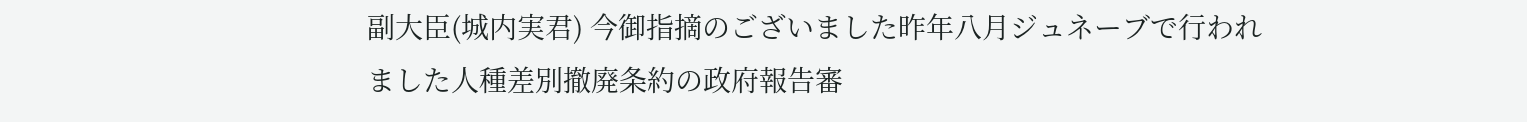副大臣(城内実君) 今御指摘のございました昨年八月ジュネーブで行われました人種差別撤廃条約の政府報告審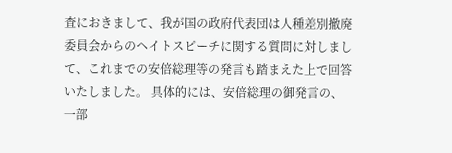査におきまして、我が国の政府代表団は人種差別撤廃委員会からのヘイトスピーチに関する質問に対しまして、これまでの安倍総理等の発言も踏まえた上で回答いたしました。 具体的には、安倍総理の御発言の、一部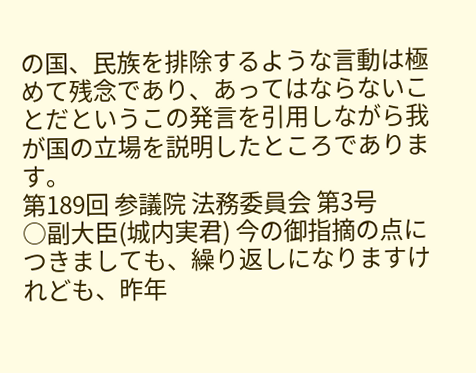の国、民族を排除するような言動は極めて残念であり、あってはならないことだというこの発言を引用しながら我が国の立場を説明したところであります。
第189回 参議院 法務委員会 第3号
○副大臣(城内実君) 今の御指摘の点につきましても、繰り返しになりますけれども、昨年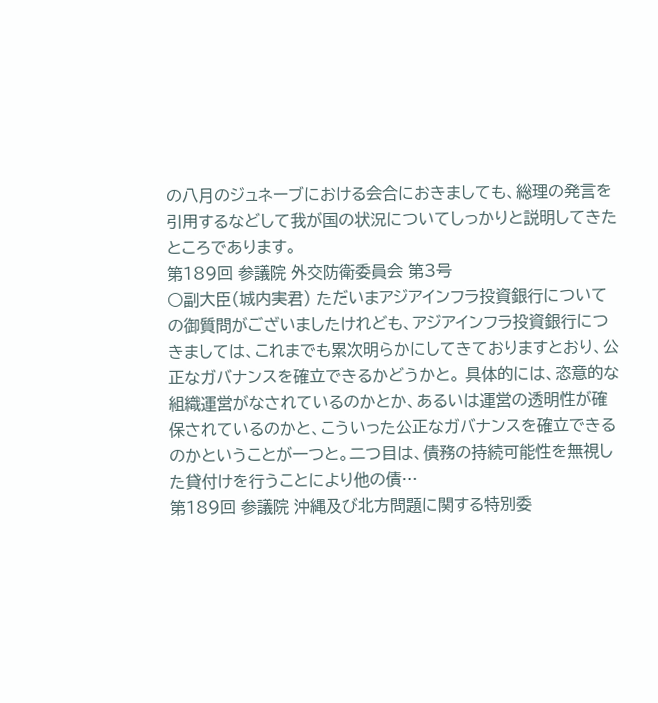の八月のジュネーブにおける会合におきましても、総理の発言を引用するなどして我が国の状況についてしっかりと説明してきたところであります。
第189回 参議院 外交防衛委員会 第3号
○副大臣(城内実君) ただいまアジアインフラ投資銀行についての御質問がございましたけれども、アジアインフラ投資銀行につきましては、これまでも累次明らかにしてきておりますとおり、公正なガバナンスを確立できるかどうかと。 具体的には、恣意的な組織運営がなされているのかとか、あるいは運営の透明性が確保されているのかと、こういった公正なガバナンスを確立できるのかということが一つと。二つ目は、債務の持続可能性を無視した貸付けを行うことにより他の債…
第189回 参議院 沖縄及び北方問題に関する特別委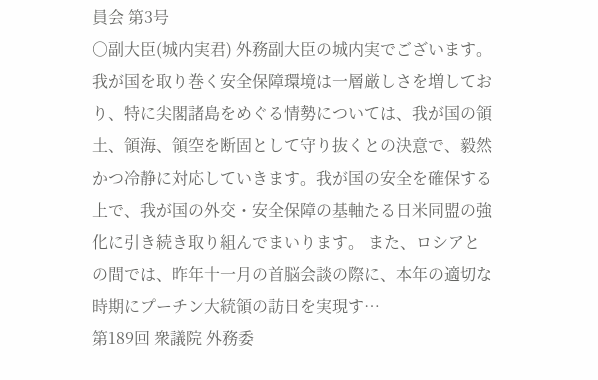員会 第3号
○副大臣(城内実君) 外務副大臣の城内実でございます。 我が国を取り巻く安全保障環境は一層厳しさを増しており、特に尖閣諸島をめぐる情勢については、我が国の領土、領海、領空を断固として守り抜くとの決意で、毅然かつ冷静に対応していきます。我が国の安全を確保する上で、我が国の外交・安全保障の基軸たる日米同盟の強化に引き続き取り組んでまいります。 また、ロシアとの間では、昨年十一月の首脳会談の際に、本年の適切な時期にプーチン大統領の訪日を実現す…
第189回 衆議院 外務委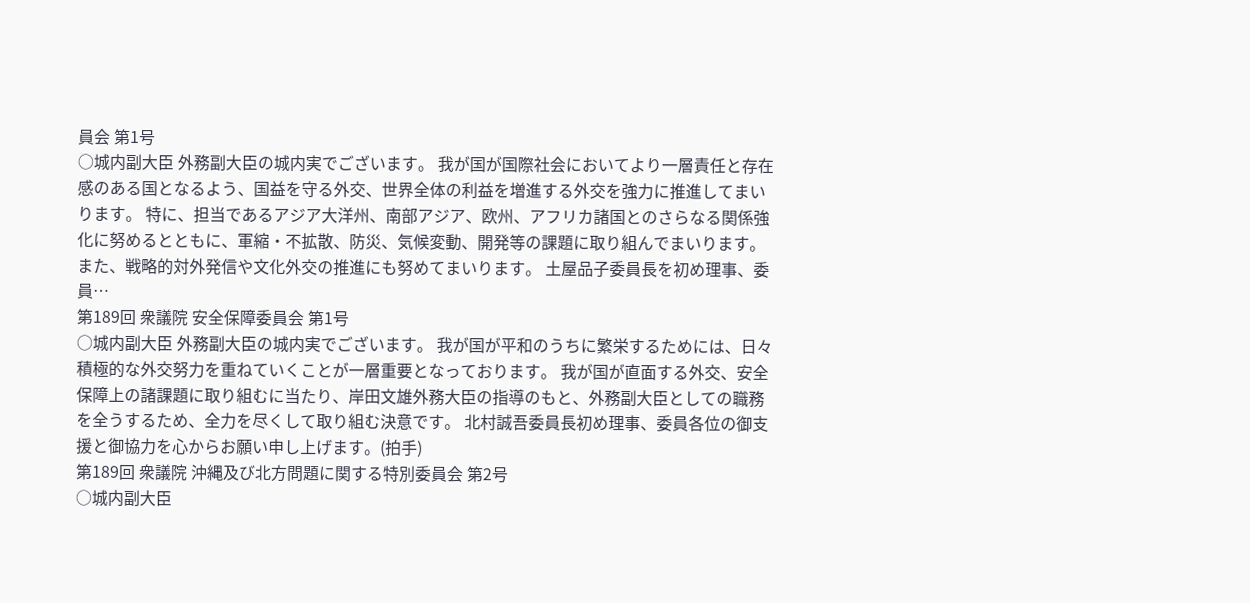員会 第1号
○城内副大臣 外務副大臣の城内実でございます。 我が国が国際社会においてより一層責任と存在感のある国となるよう、国益を守る外交、世界全体の利益を増進する外交を強力に推進してまいります。 特に、担当であるアジア大洋州、南部アジア、欧州、アフリカ諸国とのさらなる関係強化に努めるとともに、軍縮・不拡散、防災、気候変動、開発等の課題に取り組んでまいります。また、戦略的対外発信や文化外交の推進にも努めてまいります。 土屋品子委員長を初め理事、委員…
第189回 衆議院 安全保障委員会 第1号
○城内副大臣 外務副大臣の城内実でございます。 我が国が平和のうちに繁栄するためには、日々積極的な外交努力を重ねていくことが一層重要となっております。 我が国が直面する外交、安全保障上の諸課題に取り組むに当たり、岸田文雄外務大臣の指導のもと、外務副大臣としての職務を全うするため、全力を尽くして取り組む決意です。 北村誠吾委員長初め理事、委員各位の御支援と御協力を心からお願い申し上げます。(拍手)
第189回 衆議院 沖縄及び北方問題に関する特別委員会 第2号
○城内副大臣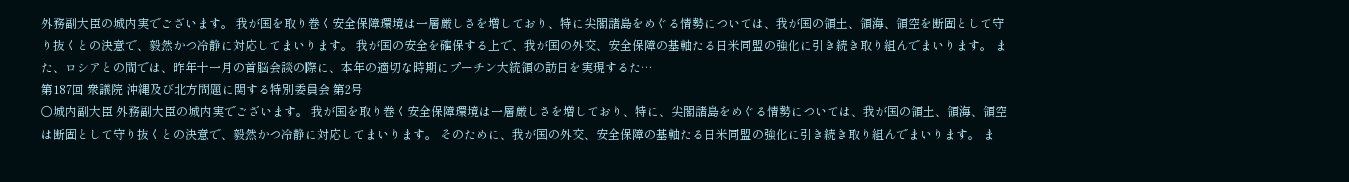外務副大臣の城内実でございます。 我が国を取り巻く安全保障環境は一層厳しさを増しており、特に尖閣諸島をめぐる情勢については、我が国の領土、領海、領空を断固として守り抜くとの決意で、毅然かつ冷静に対応してまいります。 我が国の安全を確保する上で、我が国の外交、安全保障の基軸たる日米同盟の強化に引き続き取り組んでまいります。 また、ロシアとの間では、昨年十一月の首脳会談の際に、本年の適切な時期にプーチン大統領の訪日を実現するた…
第187回 衆議院 沖縄及び北方問題に関する特別委員会 第2号
○城内副大臣 外務副大臣の城内実でございます。 我が国を取り巻く安全保障環境は一層厳しさを増しており、特に、尖閣諸島をめぐる情勢については、我が国の領土、領海、領空は断固として守り抜くとの決意で、毅然かつ冷静に対応してまいります。 そのために、我が国の外交、安全保障の基軸たる日米同盟の強化に引き続き取り組んでまいります。 ま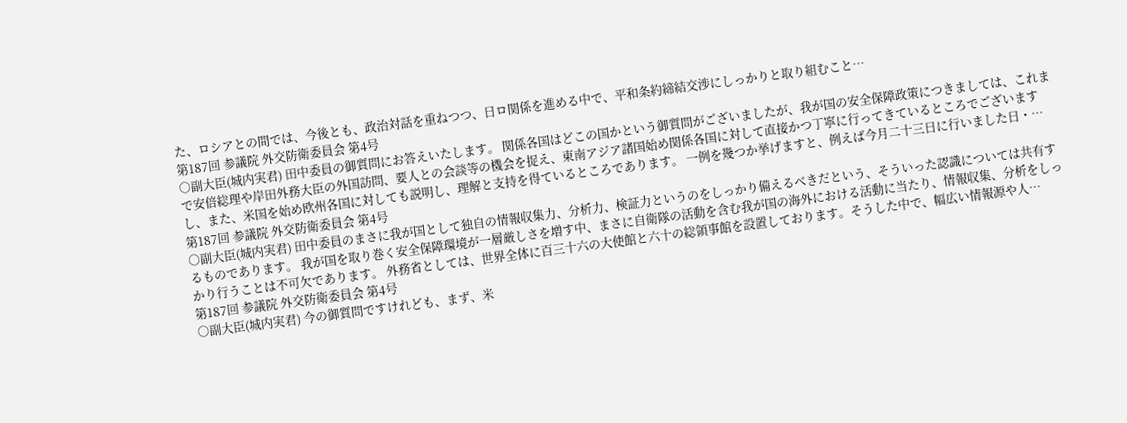た、ロシアとの間では、今後とも、政治対話を重ねつつ、日ロ関係を進める中で、平和条約締結交渉にしっかりと取り組むこと…
第187回 参議院 外交防衛委員会 第4号
○副大臣(城内実君) 田中委員の御質問にお答えいたします。 関係各国はどこの国かという御質問がございましたが、我が国の安全保障政策につきましては、これまで安倍総理や岸田外務大臣の外国訪問、要人との会談等の機会を捉え、東南アジア諸国始め関係各国に対して直接かつ丁寧に行ってきているところでございますし、また、米国を始め欧州各国に対しても説明し、理解と支持を得ているところであります。 一例を幾つか挙げますと、例えば今月二十三日に行いました日・…
第187回 参議院 外交防衛委員会 第4号
○副大臣(城内実君) 田中委員のまさに我が国として独自の情報収集力、分析力、検証力というのをしっかり備えるべきだという、そういった認識については共有するものであります。 我が国を取り巻く安全保障環境が一層厳しさを増す中、まさに自衛隊の活動を含む我が国の海外における活動に当たり、情報収集、分析をしっかり行うことは不可欠であります。 外務省としては、世界全体に百三十六の大使館と六十の総領事館を設置しております。そうした中で、幅広い情報源や人…
第187回 参議院 外交防衛委員会 第4号
○副大臣(城内実君) 今の御質問ですけれども、まず、米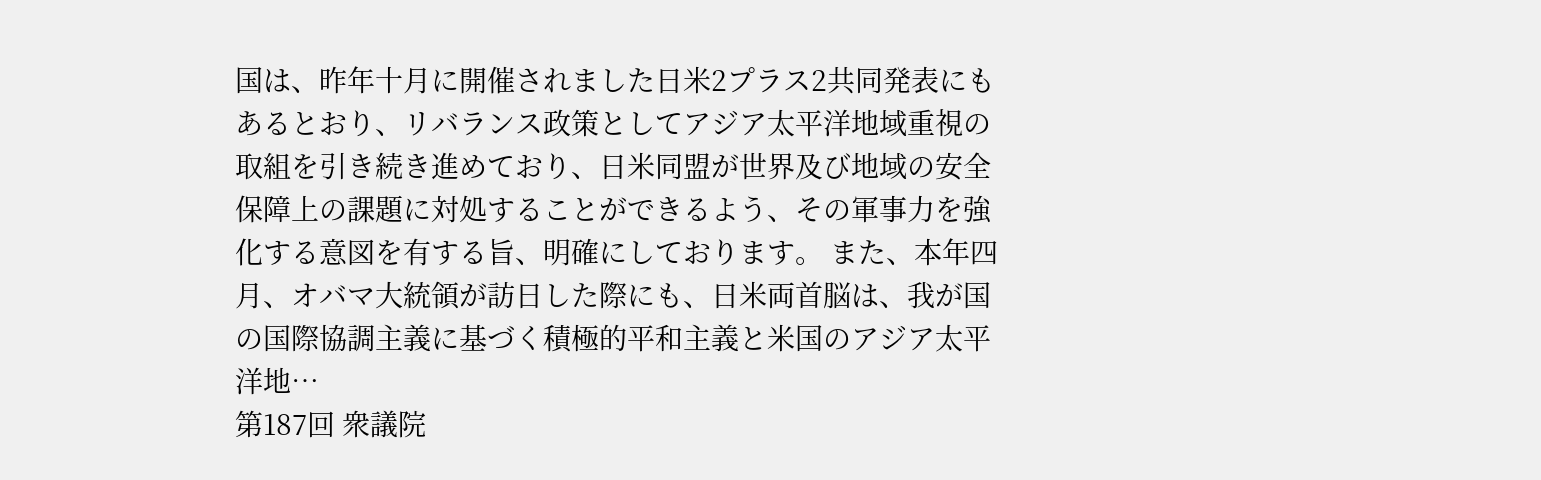国は、昨年十月に開催されました日米2プラス2共同発表にもあるとおり、リバランス政策としてアジア太平洋地域重視の取組を引き続き進めており、日米同盟が世界及び地域の安全保障上の課題に対処することができるよう、その軍事力を強化する意図を有する旨、明確にしております。 また、本年四月、オバマ大統領が訪日した際にも、日米両首脳は、我が国の国際協調主義に基づく積極的平和主義と米国のアジア太平洋地…
第187回 衆議院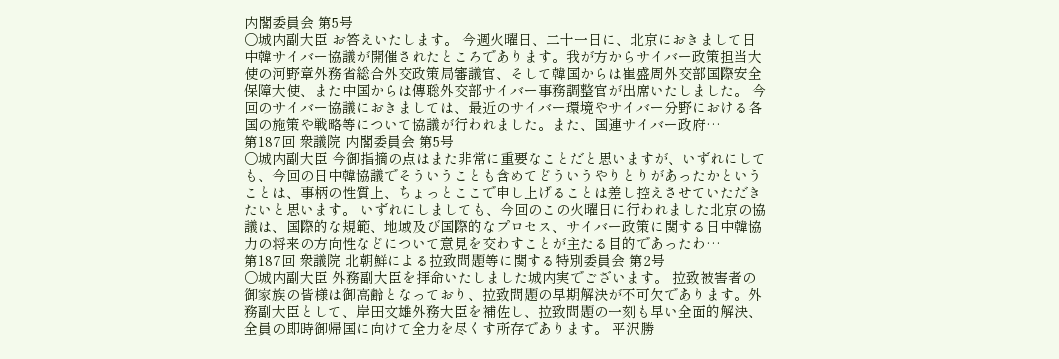内閣委員会 第5号
○城内副大臣 お答えいたします。 今週火曜日、二十一日に、北京におきまして日中韓サイバー協議が開催されたところであります。我が方からサイバー政策担当大使の河野章外務省総合外交政策局審議官、そして韓国からは崔盛周外交部国際安全保障大使、また中国からは傳聡外交部サイバー事務調整官が出席いたしました。 今回のサイバー協議におきましては、最近のサイバー環境やサイバー分野における各国の施策や戦略等について協議が行われました。また、国連サイバー政府…
第187回 衆議院 内閣委員会 第5号
○城内副大臣 今御指摘の点はまた非常に重要なことだと思いますが、いずれにしても、今回の日中韓協議でそういうことも含めてどういうやりとりがあったかということは、事柄の性質上、ちょっとここで申し上げることは差し控えさせていただきたいと思います。 いずれにしましても、今回のこの火曜日に行われました北京の協議は、国際的な規範、地域及び国際的なプロセス、サイバー政策に関する日中韓協力の将来の方向性などについて意見を交わすことが主たる目的であったわ…
第187回 衆議院 北朝鮮による拉致問題等に関する特別委員会 第2号
○城内副大臣 外務副大臣を拝命いたしました城内実でございます。 拉致被害者の御家族の皆様は御高齢となっており、拉致問題の早期解決が不可欠であります。外務副大臣として、岸田文雄外務大臣を補佐し、拉致問題の一刻も早い全面的解決、全員の即時御帰国に向けて全力を尽くす所存であります。 平沢勝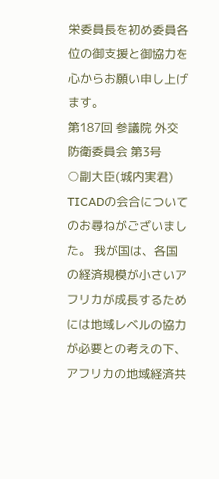栄委員長を初め委員各位の御支援と御協力を心からお願い申し上げます。
第187回 参議院 外交防衛委員会 第3号
○副大臣(城内実君) TICADの会合についてのお尋ねがございました。 我が国は、各国の経済規模が小さいアフリカが成長するためには地域レベルの協力が必要との考えの下、アフリカの地域経済共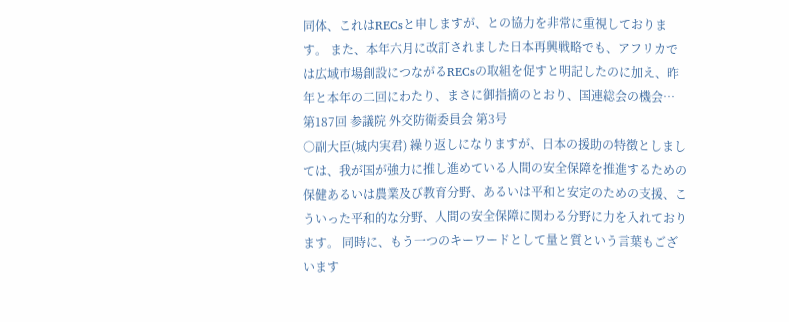同体、これはRECsと申しますが、との協力を非常に重視しております。 また、本年六月に改訂されました日本再興戦略でも、アフリカでは広域市場創設につながるRECsの取組を促すと明記したのに加え、昨年と本年の二回にわたり、まさに御指摘のとおり、国連総会の機会…
第187回 参議院 外交防衛委員会 第3号
○副大臣(城内実君) 繰り返しになりますが、日本の援助の特徴としましては、我が国が強力に推し進めている人間の安全保障を推進するための保健あるいは農業及び教育分野、あるいは平和と安定のための支援、こういった平和的な分野、人間の安全保障に関わる分野に力を入れております。 同時に、もう一つのキーワードとして量と質という言葉もございます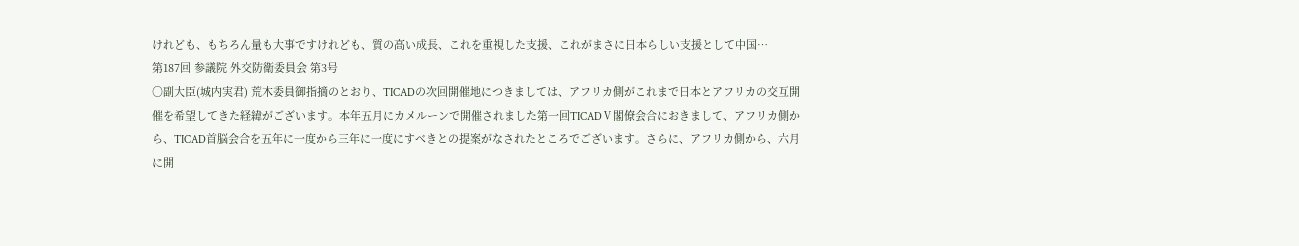けれども、もちろん量も大事ですけれども、質の高い成長、これを重視した支援、これがまさに日本らしい支援として中国…
第187回 参議院 外交防衛委員会 第3号
○副大臣(城内実君) 荒木委員御指摘のとおり、TICADの次回開催地につきましては、アフリカ側がこれまで日本とアフリカの交互開催を希望してきた経緯がございます。本年五月にカメルーンで開催されました第一回TICADⅤ閣僚会合におきまして、アフリカ側から、TICAD首脳会合を五年に一度から三年に一度にすべきとの提案がなされたところでございます。さらに、アフリカ側から、六月に開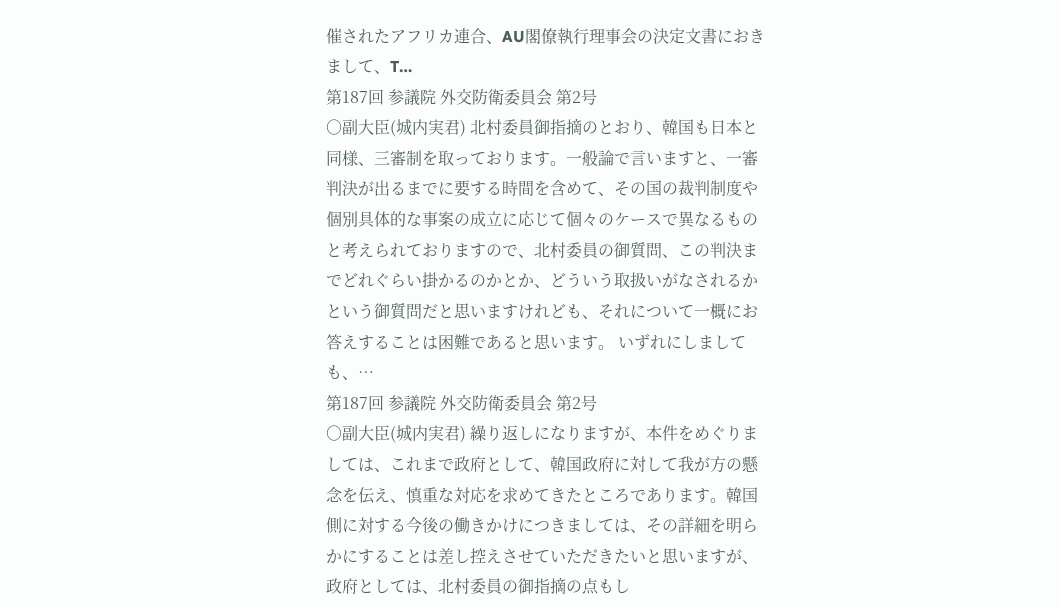催されたアフリカ連合、AU閣僚執行理事会の決定文書におきまして、T…
第187回 参議院 外交防衛委員会 第2号
○副大臣(城内実君) 北村委員御指摘のとおり、韓国も日本と同様、三審制を取っております。一般論で言いますと、一審判決が出るまでに要する時間を含めて、その国の裁判制度や個別具体的な事案の成立に応じて個々のケースで異なるものと考えられておりますので、北村委員の御質問、この判決までどれぐらい掛かるのかとか、どういう取扱いがなされるかという御質問だと思いますけれども、それについて一概にお答えすることは困難であると思います。 いずれにしましても、…
第187回 参議院 外交防衛委員会 第2号
○副大臣(城内実君) 繰り返しになりますが、本件をめぐりましては、これまで政府として、韓国政府に対して我が方の懸念を伝え、慎重な対応を求めてきたところであります。韓国側に対する今後の働きかけにつきましては、その詳細を明らかにすることは差し控えさせていただきたいと思いますが、政府としては、北村委員の御指摘の点もし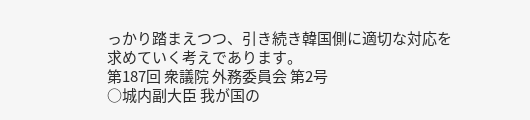っかり踏まえつつ、引き続き韓国側に適切な対応を求めていく考えであります。
第187回 衆議院 外務委員会 第2号
○城内副大臣 我が国の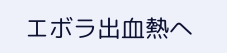エボラ出血熱へ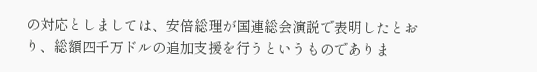の対応としましては、安倍総理が国連総会演説で表明したとおり、総額四千万ドルの追加支援を行うというものでありま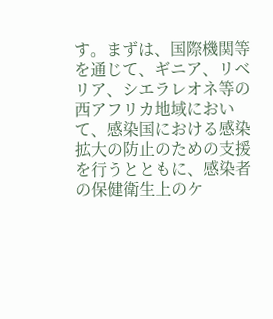す。まずは、国際機関等を通じて、ギニア、リベリア、シエラレオネ等の西アフリカ地域において、感染国における感染拡大の防止のための支援を行うとともに、感染者の保健衛生上のケ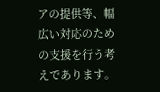アの提供等、幅広い対応のための支援を行う考えであります。